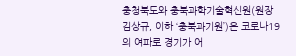충청북도와 충북과학기술혁신원(원장 김상규, 이하 ‘충북과기원’)은 코로나19의 여파로 경기가 어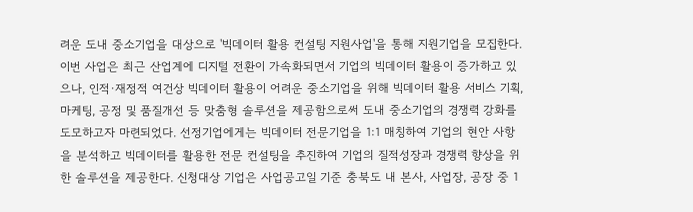려운 도내 중소기업을 대상으로 '빅데이터 활용 컨설팅 지원사업'을 통해 지원기업을 모집한다. 이번 사업은 최근 산업계에 디지털 전환이 가속화되면서 기업의 빅데이터 활용이 증가하고 있으나, 인적·재정적 여건상 빅데이터 활용이 어려운 중소기업을 위해 빅데이터 활용 서비스 기획, 마케팅, 공정 및 품질개선 등 맞춤형 솔루션을 제공함으로써 도내 중소기업의 경쟁력 강화를 도모하고자 마련되었다. 선정기업에게는 빅데이터 전문기업을 1:1 매칭하여 기업의 현안 사항을 분석하고 빅데이터를 활용한 전문 컨설팅을 추진하여 기업의 질적성장과 경쟁력 향상을 위한 솔루션을 제공한다. 신청대상 기업은 사업공고일 기준 충북도 내 본사, 사업장, 공장 중 1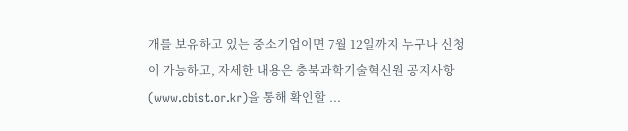개를 보유하고 있는 중소기업이면 7월 12일까지 누구나 신청이 가능하고, 자세한 내용은 충북과학기술혁신원 공지사항(www.cbist.or.kr)을 통해 확인할 ...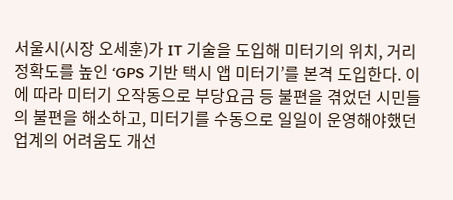서울시(시장 오세훈)가 IT 기술을 도입해 미터기의 위치, 거리 정확도를 높인 ‘GPS 기반 택시 앱 미터기’를 본격 도입한다. 이에 따라 미터기 오작동으로 부당요금 등 불편을 겪었던 시민들의 불편을 해소하고, 미터기를 수동으로 일일이 운영해야했던 업계의 어려움도 개선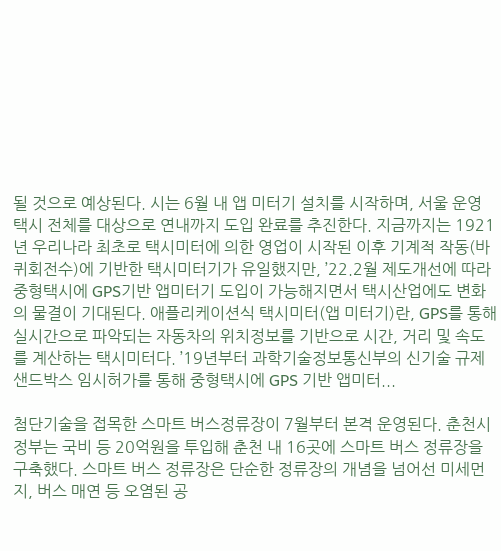될 것으로 예상된다. 시는 6월 내 앱 미터기 설치를 시작하며, 서울 운영 택시 전체를 대상으로 연내까지 도입 완료를 추진한다. 지금까지는 1921년 우리나라 최초로 택시미터에 의한 영업이 시작된 이후 기계적 작동(바퀴회전수)에 기반한 택시미터기가 유일했지만, ’22.2월 제도개선에 따라 중형택시에 GPS기반 앱미터기 도입이 가능해지면서 택시산업에도 변화의 물결이 기대된다. 애플리케이션식 택시미터(앱 미터기)란, GPS를 통해 실시간으로 파악되는 자동차의 위치정보를 기반으로 시간, 거리 및 속도를 계산하는 택시미터다. ’19년부터 과학기술정보통신부의 신기술 규제샌드박스 임시허가를 통해 중형택시에 GPS 기반 앱미터...

첨단기술을 접목한 스마트 버스정류장이 7월부터 본격 운영된다. 춘천시정부는 국비 등 20억원을 투입해 춘천 내 16곳에 스마트 버스 정류장을 구축했다. 스마트 버스 정류장은 단순한 정류장의 개념을 넘어선 미세먼지, 버스 매연 등 오염된 공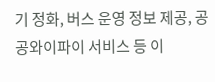기 정화, 버스 운영 정보 제공, 공공와이파이 서비스 등 이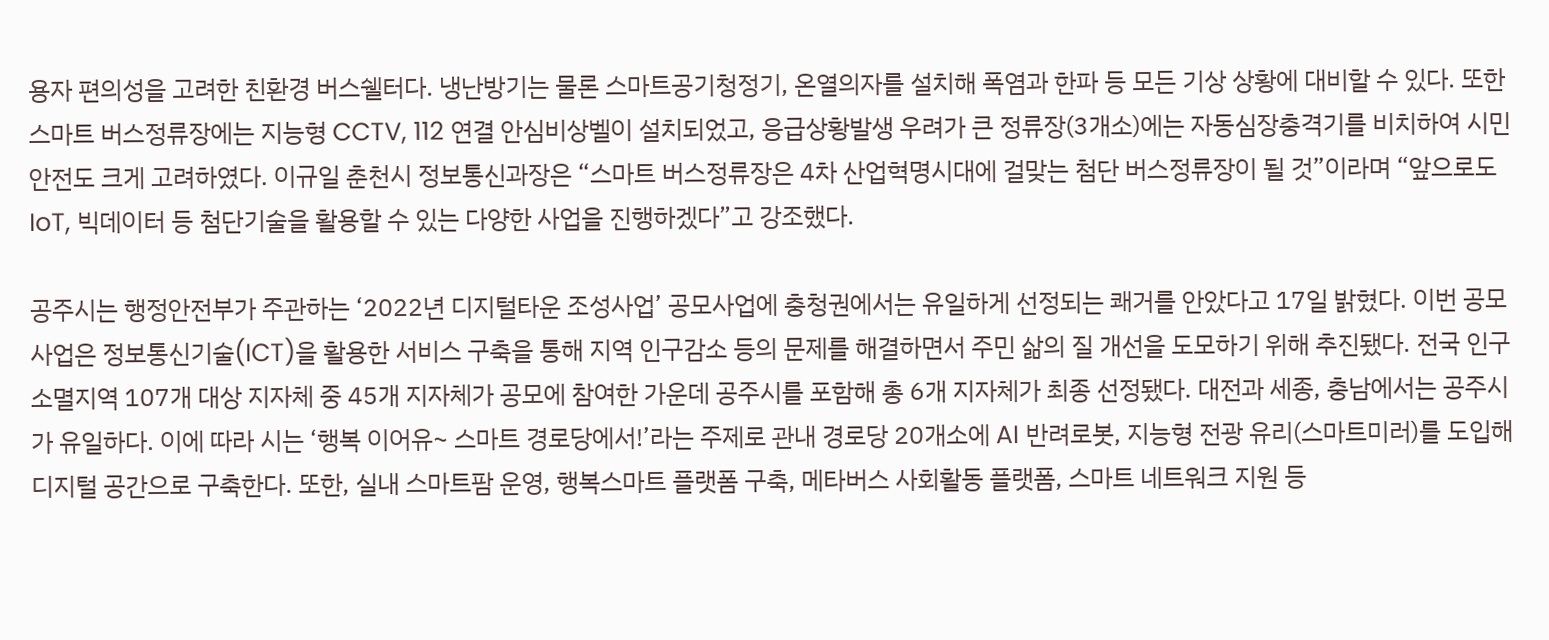용자 편의성을 고려한 친환경 버스쉘터다. 냉난방기는 물론 스마트공기청정기, 온열의자를 설치해 폭염과 한파 등 모든 기상 상황에 대비할 수 있다. 또한 스마트 버스정류장에는 지능형 CCTV, 112 연결 안심비상벨이 설치되었고, 응급상황발생 우려가 큰 정류장(3개소)에는 자동심장충격기를 비치하여 시민 안전도 크게 고려하였다. 이규일 춘천시 정보통신과장은 “스마트 버스정류장은 4차 산업혁명시대에 걸맞는 첨단 버스정류장이 될 것”이라며 “앞으로도 IoT, 빅데이터 등 첨단기술을 활용할 수 있는 다양한 사업을 진행하겠다”고 강조했다.

공주시는 행정안전부가 주관하는 ‘2022년 디지털타운 조성사업’ 공모사업에 충청권에서는 유일하게 선정되는 쾌거를 안았다고 17일 밝혔다. 이번 공모사업은 정보통신기술(ICT)을 활용한 서비스 구축을 통해 지역 인구감소 등의 문제를 해결하면서 주민 삶의 질 개선을 도모하기 위해 추진됐다. 전국 인구소멸지역 107개 대상 지자체 중 45개 지자체가 공모에 참여한 가운데 공주시를 포함해 총 6개 지자체가 최종 선정됐다. 대전과 세종, 충남에서는 공주시가 유일하다. 이에 따라 시는 ‘행복 이어유~ 스마트 경로당에서!’라는 주제로 관내 경로당 20개소에 AI 반려로봇, 지능형 전광 유리(스마트미러)를 도입해 디지털 공간으로 구축한다. 또한, 실내 스마트팜 운영, 행복스마트 플랫폼 구축, 메타버스 사회활동 플랫폼, 스마트 네트워크 지원 등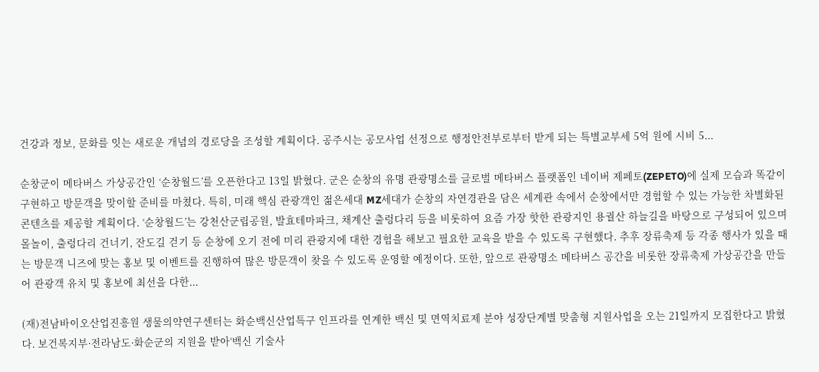건강과 정보, 문화를 잇는 새로운 개념의 경로당을 조성할 계획이다. 공주시는 공모사업 선정으로 행정안전부로부터 받게 되는 특별교부세 5억 원에 시비 5...

순창군이 메타버스 가상공간인 ‘순창월드’를 오픈한다고 13일 밝혔다. 군은 순창의 유명 관광명소를 글로벌 메타버스 플랫폼인 네이버 제페토(ZEPETO)에 실제 모습과 똑같이 구현하고 방문객을 맞이할 준비를 마쳤다. 특히, 미래 핵심 관광객인 젊은세대 MZ세대가 순창의 자연경관을 담은 세계관 속에서 순창에서만 경험할 수 있는 가능한 차별화된 콘텐츠를 제공할 계획이다. ‘순창월드’는 강천산군립공원, 발효테마파크, 채계산 출렁다리 등을 비롯하여 요즘 가장 핫한 관광지인 용궐산 하늘길을 바탕으로 구성되어 있으며 몰놀이, 출렁다리 건너기, 잔도길 걷기 등 순창에 오기 전에 미리 관광지에 대한 경험을 해보고 필요한 교육을 받을 수 있도록 구현했다. 추후 장류축제 등 각종 행사가 있을 때는 방문객 니즈에 맞는 홍보 및 이벤트를 진행하여 많은 방문객이 찾을 수 있도록 운영할 예정이다. 또한, 앞으로 관광명소 메타버스 공간을 비롯한 장류축제 가상공간을 만들어 관광객 유치 및 홍보에 최선을 다한...

(재)전남바이오산업진흥원 생물의약연구센터는 화순백신산업특구 인프라를 연계한 백신 및 면역치료제 분야 성장단계별 맞춤형 지원사업을 오는 21일까지 모집한다고 밝혔다. 보건복지부·전라남도·화순군의 지원을 받아‘백신 기술사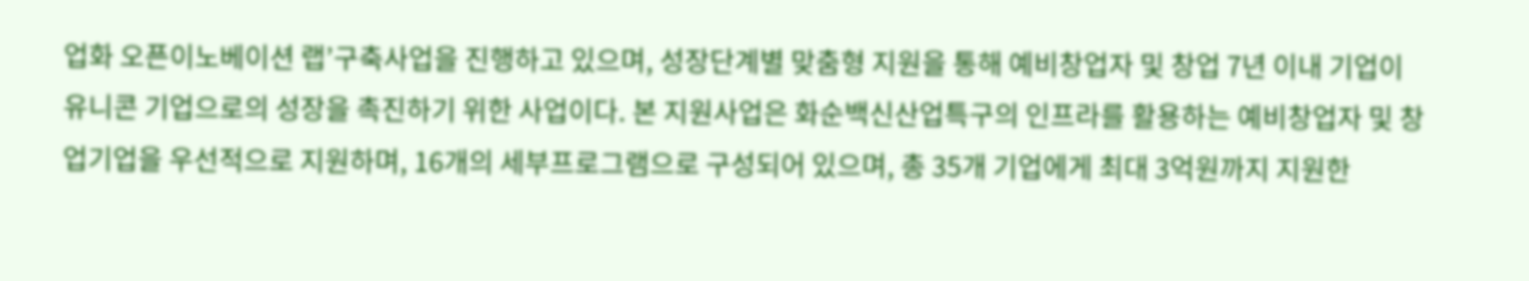업화 오픈이노베이션 랩’구축사업을 진행하고 있으며, 성장단계별 맞춤형 지원을 통해 예비창업자 및 창업 7년 이내 기업이 유니콘 기업으로의 성장을 촉진하기 위한 사업이다. 본 지원사업은 화순백신산업특구의 인프라를 활용하는 예비창업자 및 창업기업을 우선적으로 지원하며, 16개의 세부프로그램으로 구성되어 있으며, 총 35개 기업에게 최대 3억원까지 지원한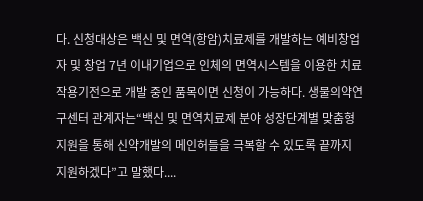다. 신청대상은 백신 및 면역(항암)치료제를 개발하는 예비창업자 및 창업 7년 이내기업으로 인체의 면역시스템을 이용한 치료 작용기전으로 개발 중인 품목이면 신청이 가능하다. 생물의약연구센터 관계자는“백신 및 면역치료제 분야 성장단계별 맞춤형 지원을 통해 신약개발의 메인허들을 극복할 수 있도록 끝까지 지원하겠다”고 말했다....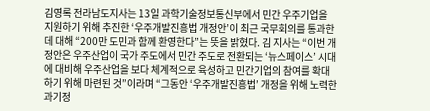김영록 전라남도지사는 13일 과학기술정보통신부에서 민간 우주기업을 지원하기 위해 추진한 ‘우주개발진흥법 개정안’이 최근 국무회의를 통과한데 대해 “200만 도민과 함께 환영한다”는 뜻을 밝혔다. 김 지사는 “이번 개정안은 우주산업이 국가 주도에서 민간 주도로 전환되는 ‘뉴스페이스’ 시대에 대비해 우주산업을 보다 체계적으로 육성하고 민간기업의 참여를 확대하기 위해 마련된 것”이라며 “그동안 ‘우주개발진흥법’ 개정을 위해 노력한 과기정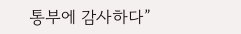통부에 감사하다”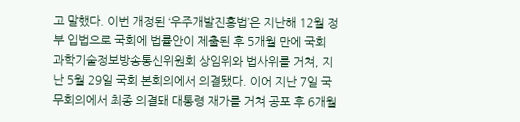고 말했다. 이번 개정된 ‘우주개발진흥법’은 지난해 12월 정부 입법으로 국회에 법률안이 제출된 후 5개월 만에 국회 과학기술정보방송통신위원회 상임위와 법사위를 거쳐, 지난 5월 29일 국회 본회의에서 의결됐다. 이어 지난 7일 국무회의에서 최종 의결돼 대통령 재가를 거쳐 공포 후 6개월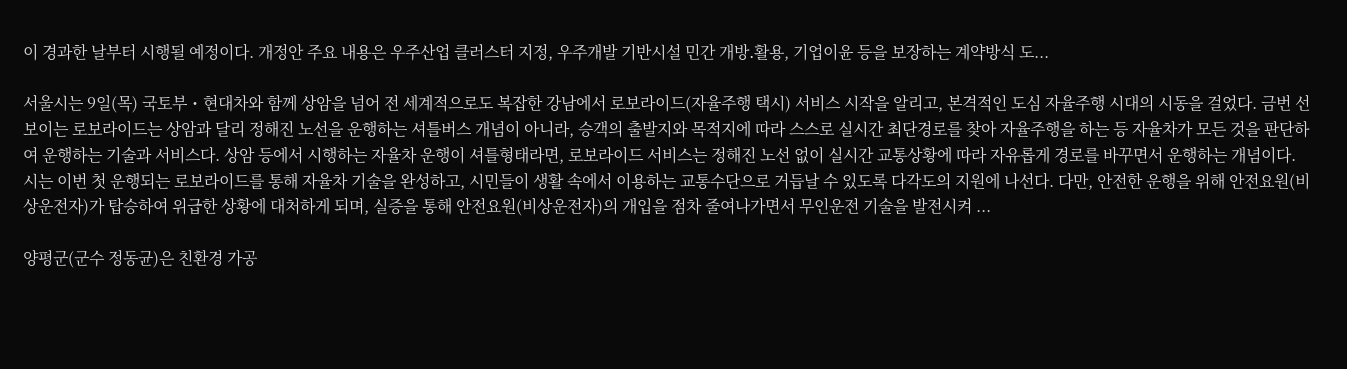이 경과한 날부터 시행될 예정이다. 개정안 주요 내용은 우주산업 클러스터 지정, 우주개발 기반시설 민간 개방․활용, 기업이윤 등을 보장하는 계약방식 도...

서울시는 9일(목) 국토부・현대차와 함께 상암을 넘어 전 세계적으로도 복잡한 강남에서 로보라이드(자율주행 택시) 서비스 시작을 알리고, 본격적인 도심 자율주행 시대의 시동을 걸었다. 금번 선보이는 로보라이드는 상암과 달리 정해진 노선을 운행하는 셔틀버스 개념이 아니라, 승객의 출발지와 목적지에 따라 스스로 실시간 최단경로를 찾아 자율주행을 하는 등 자율차가 모든 것을 판단하여 운행하는 기술과 서비스다. 상암 등에서 시행하는 자율차 운행이 셔틀형태라면, 로보라이드 서비스는 정해진 노선 없이 실시간 교통상황에 따라 자유롭게 경로를 바꾸면서 운행하는 개념이다. 시는 이번 첫 운행되는 로보라이드를 통해 자율차 기술을 완성하고, 시민들이 생활 속에서 이용하는 교통수단으로 거듭날 수 있도록 다각도의 지원에 나선다. 다만, 안전한 운행을 위해 안전요원(비상운전자)가 탑승하여 위급한 상황에 대처하게 되며, 실증을 통해 안전요원(비상운전자)의 개입을 점차 줄여나가면서 무인운전 기술을 발전시켜 ...

양평군(군수 정동균)은 친환경 가공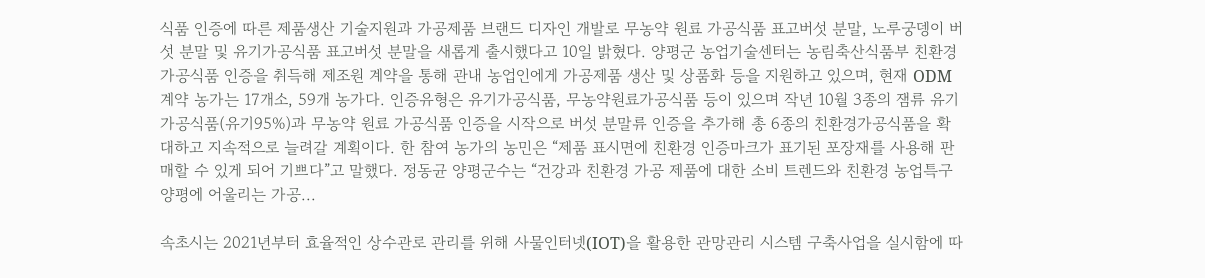식품 인증에 따른 제품생산 기술지원과 가공제품 브랜드 디자인 개발로 무농약 원료 가공식품 표고버섯 분말, 노루궁뎅이 버섯 분말 및 유기가공식품 표고버섯 분말을 새롭게 출시했다고 10일 밝혔다. 양평군 농업기술센터는 농림축산식품부 친환경 가공식품 인증을 취득해 제조원 계약을 통해 관내 농업인에게 가공제품 생산 및 상품화 등을 지원하고 있으며, 현재 ODM 계약 농가는 17개소, 59개 농가다. 인증유형은 유기가공식품, 무농약원료가공식품 등이 있으며 작년 10월 3종의 잼류 유기가공식품(유기95%)과 무농약 원료 가공식품 인증을 시작으로 버섯 분말류 인증을 추가해 총 6종의 친환경가공식품을 확대하고 지속적으로 늘려갈 계획이다. 한 참여 농가의 농민은 “제품 표시면에 친환경 인증마크가 표기된 포장재를 사용해 판매할 수 있게 되어 기쁘다”고 말했다. 정동균 양평군수는 “건강과 친환경 가공 제품에 대한 소비 트렌드와 친환경 농업특구 양평에 어울리는 가공...

속초시는 2021년부터 효율적인 상수관로 관리를 위해 사물인터넷(IOT)을 활용한 관망관리 시스템 구축사업을 실시함에 따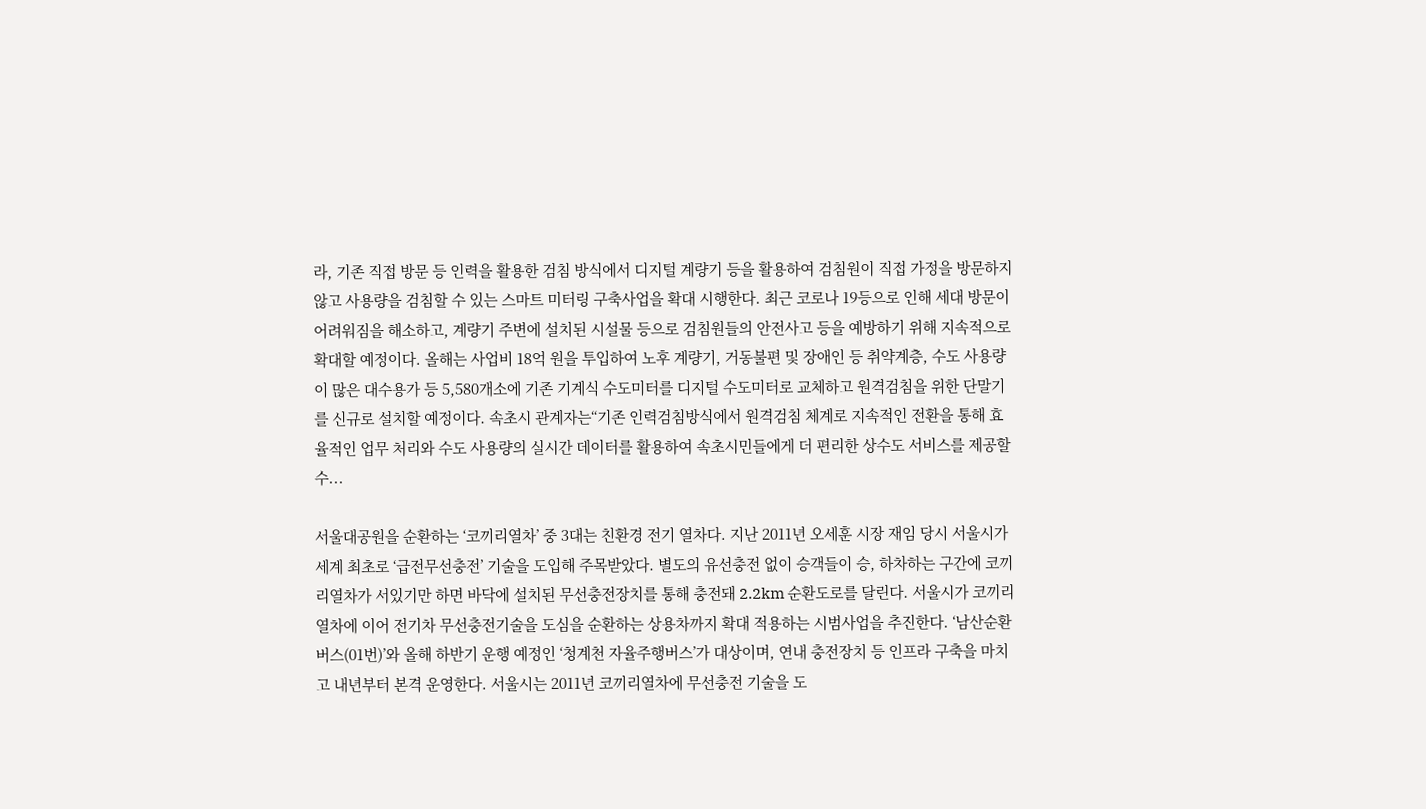라, 기존 직접 방문 등 인력을 활용한 검침 방식에서 디지털 계량기 등을 활용하여 검침원이 직접 가정을 방문하지 않고 사용량을 검침할 수 있는 스마트 미터링 구축사업을 확대 시행한다. 최근 코로나 19등으로 인해 세대 방문이 어려워짐을 해소하고, 계량기 주변에 설치된 시설물 등으로 검침원들의 안전사고 등을 예방하기 위해 지속적으로 확대할 예정이다. 올해는 사업비 18억 원을 투입하여 노후 계량기, 거동불편 및 장애인 등 취약계층, 수도 사용량이 많은 대수용가 등 5,580개소에 기존 기계식 수도미터를 디지털 수도미터로 교체하고 원격검침을 위한 단말기를 신규로 설치할 예정이다. 속초시 관계자는“기존 인력검침방식에서 원격검침 체계로 지속적인 전환을 통해 효율적인 업무 처리와 수도 사용량의 실시간 데이터를 활용하여 속초시민들에게 더 편리한 상수도 서비스를 제공할 수...

서울대공원을 순환하는 ‘코끼리열차’ 중 3대는 친환경 전기 열차다. 지난 2011년 오세훈 시장 재임 당시 서울시가 세계 최초로 ‘급전무선충전’ 기술을 도입해 주목받았다. 별도의 유선충전 없이 승객들이 승, 하차하는 구간에 코끼리열차가 서있기만 하면 바닥에 설치된 무선충전장치를 통해 충전돼 2.2km 순환도로를 달린다. 서울시가 코끼리열차에 이어 전기차 무선충전기술을 도심을 순환하는 상용차까지 확대 적용하는 시범사업을 추진한다. ‘남산순환버스(01번)’와 올해 하반기 운행 예정인 ‘청계천 자율주행버스’가 대상이며, 연내 충전장치 등 인프라 구축을 마치고 내년부터 본격 운영한다. 서울시는 2011년 코끼리열차에 무선충전 기술을 도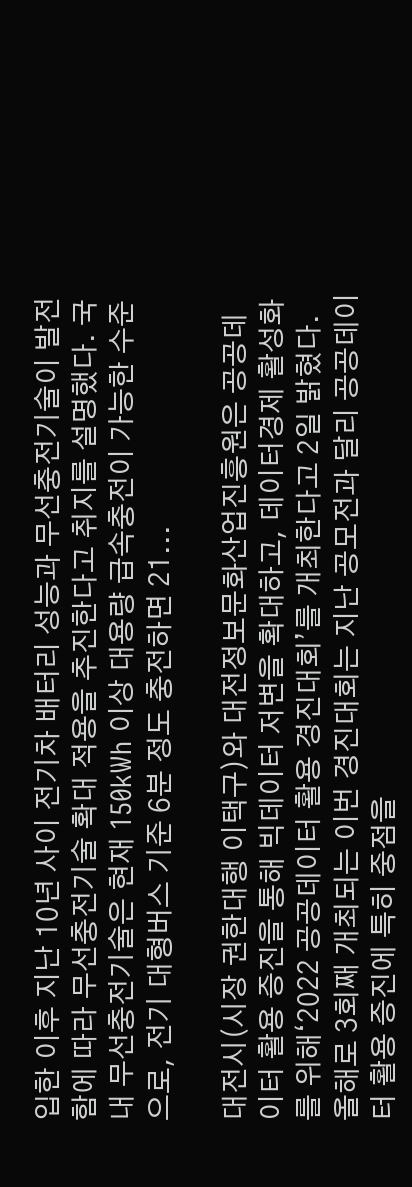입한 이후 지난 10년 사이 전기차 배터리 성능과 무선충전기술이 발전함에 따라 무선충전기술 확대 적용을 추진한다고 취지를 설명했다. 국내 무선충전기술은 현재 150kWh 이상 대용량 급속충전이 가능한 수준으로, 전기 대형버스 기준 6분 정도 충전하면 21...

대전시(시장 권한대행 이택구)와 대전정보문화산업진흥원은 공공데이터 활용 증진을 통해 빅데이터 저변을 확대하고, 데이터경제 활성화를 위해‘2022 공공데이터 활용 경진대회’를 개최한다고 2일 밝혔다. 올해로 3회째 개최되는 이번 경진대회는 지난 공모전과 달리 공공데이터 활용 증진에 특히 중점을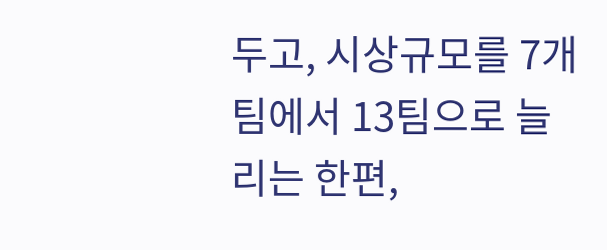두고, 시상규모를 7개 팀에서 13팀으로 늘리는 한편,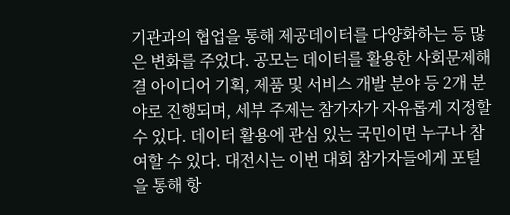기관과의 협업을 통해 제공데이터를 다양화하는 등 많은 변화를 주었다. 공모는 데이터를 활용한 사회문제해결 아이디어 기획, 제품 및 서비스 개발 분야 등 2개 분야로 진행되며, 세부 주제는 참가자가 자유롭게 지정할 수 있다. 데이터 활용에 관심 있는 국민이면 누구나 참여할 수 있다. 대전시는 이번 대회 참가자들에게 포털을 통해 항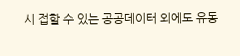시 접할 수 있는 공공데이터 외에도 유동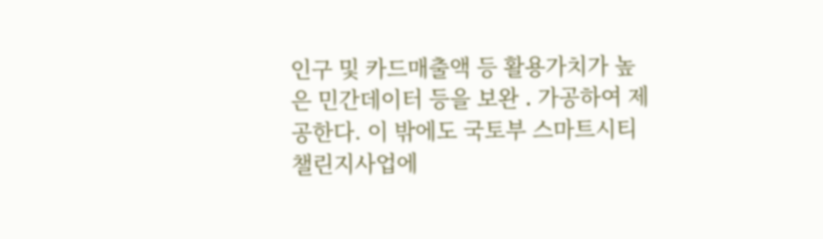인구 및 카드매출액 등 활용가치가 높은 민간데이터 등을 보완 ․ 가공하여 제공한다. 이 밖에도 국토부 스마트시티챌린지사업에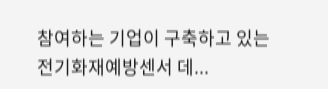참여하는 기업이 구축하고 있는 전기화재예방센서 데...